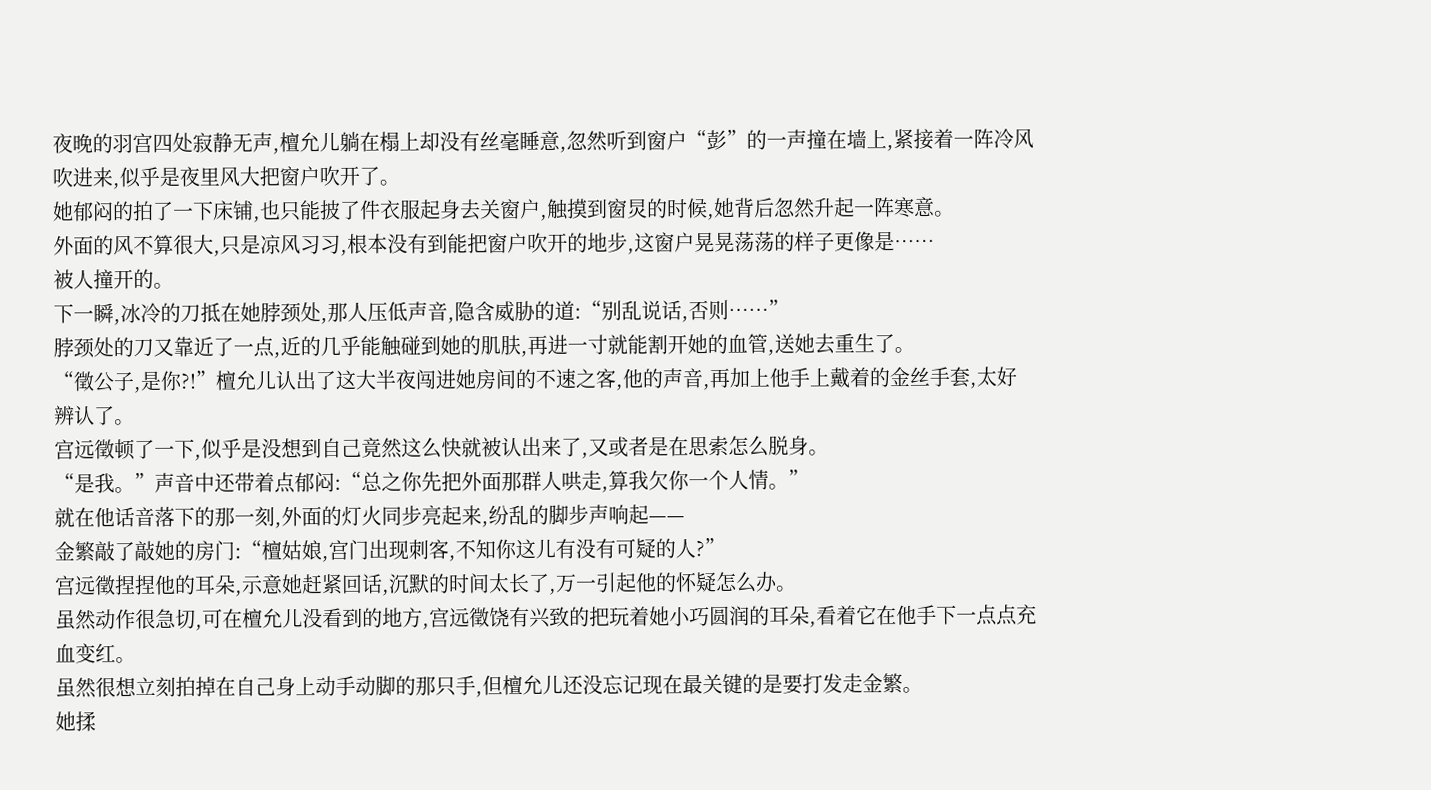夜晚的羽宫四处寂静无声,檀允儿躺在榻上却没有丝毫睡意,忽然听到窗户“彭”的一声撞在墙上,紧接着一阵冷风吹进来,似乎是夜里风大把窗户吹开了。
她郁闷的拍了一下床铺,也只能披了件衣服起身去关窗户,触摸到窗炅的时候,她背后忽然升起一阵寒意。
外面的风不算很大,只是凉风习习,根本没有到能把窗户吹开的地步,这窗户晃晃荡荡的样子更像是……
被人撞开的。
下一瞬,冰冷的刀抵在她脖颈处,那人压低声音,隐含威胁的道:“别乱说话,否则……”
脖颈处的刀又靠近了一点,近的几乎能触碰到她的肌肤,再进一寸就能割开她的血管,送她去重生了。
“徵公子,是你?!”檀允儿认出了这大半夜闯进她房间的不速之客,他的声音,再加上他手上戴着的金丝手套,太好辨认了。
宫远徵顿了一下,似乎是没想到自己竟然这么快就被认出来了,又或者是在思索怎么脱身。
“是我。”声音中还带着点郁闷:“总之你先把外面那群人哄走,算我欠你一个人情。”
就在他话音落下的那一刻,外面的灯火同步亮起来,纷乱的脚步声响起——
金繁敲了敲她的房门:“檀姑娘,宫门出现刺客,不知你这儿有没有可疑的人?”
宫远徵捏捏他的耳朵,示意她赶紧回话,沉默的时间太长了,万一引起他的怀疑怎么办。
虽然动作很急切,可在檀允儿没看到的地方,宫远徵饶有兴致的把玩着她小巧圆润的耳朵,看着它在他手下一点点充血变红。
虽然很想立刻拍掉在自己身上动手动脚的那只手,但檀允儿还没忘记现在最关键的是要打发走金繁。
她揉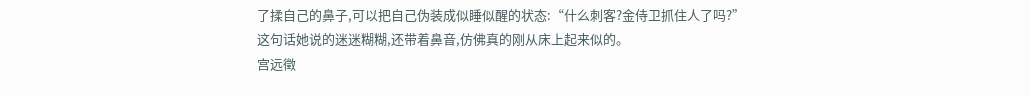了揉自己的鼻子,可以把自己伪装成似睡似醒的状态:“什么刺客?金侍卫抓住人了吗?”
这句话她说的迷迷糊糊,还带着鼻音,仿佛真的刚从床上起来似的。
宫远徵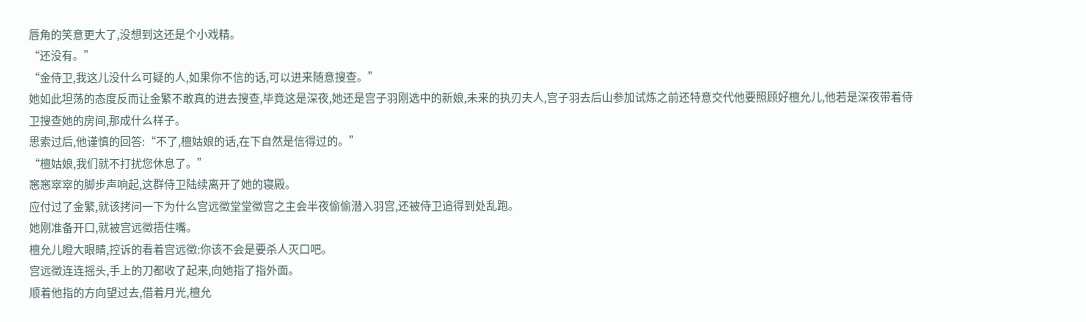唇角的笑意更大了,没想到这还是个小戏精。
“还没有。”
“金侍卫,我这儿没什么可疑的人,如果你不信的话,可以进来随意搜查。”
她如此坦荡的态度反而让金繁不敢真的进去搜查,毕竟这是深夜,她还是宫子羽刚选中的新娘,未来的执刃夫人,宫子羽去后山参加试炼之前还特意交代他要照顾好檀允儿,他若是深夜带着侍卫搜查她的房间,那成什么样子。
思索过后,他谨慎的回答:“不了,檀姑娘的话,在下自然是信得过的。”
“檀姑娘,我们就不打扰您休息了。”
窸窸窣窣的脚步声响起,这群侍卫陆续离开了她的寝殿。
应付过了金繁,就该拷问一下为什么宫远徵堂堂徵宫之主会半夜偷偷潜入羽宫,还被侍卫追得到处乱跑。
她刚准备开口,就被宫远徵捂住嘴。
檀允儿瞪大眼睛,控诉的看着宫远徵:你该不会是要杀人灭口吧。
宫远徵连连摇头,手上的刀都收了起来,向她指了指外面。
顺着他指的方向望过去,借着月光,檀允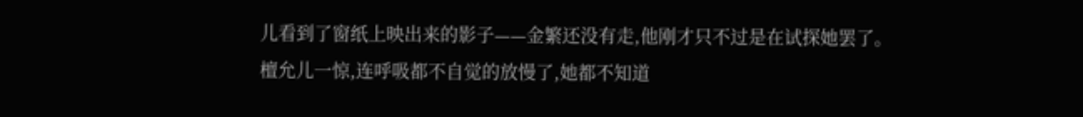儿看到了窗纸上映出来的影子——金繁还没有走,他刚才只不过是在试探她罢了。
檀允儿一惊,连呼吸都不自觉的放慢了,她都不知道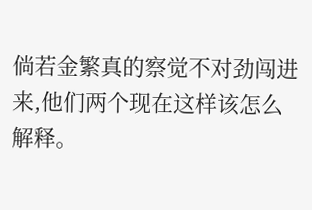倘若金繁真的察觉不对劲闯进来,他们两个现在这样该怎么解释。